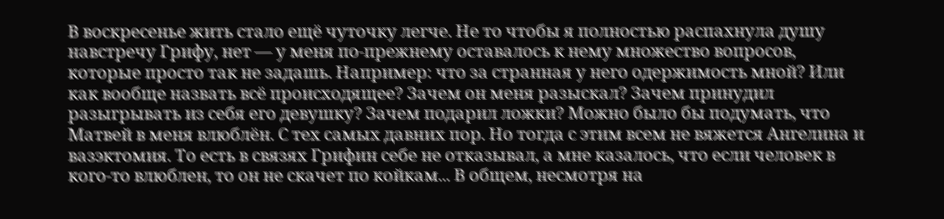В воскресенье жить стало ещё чуточку легче. Не то чтобы я полностью распахнула душу навстречу Грифу, нет — у меня по-прежнему оставалось к нему множество вопросов, которые просто так не задашь. Например: что за странная у него одержимость мной? Или как вообще назвать всё происходящее? Зачем он меня разыскал? Зачем принудил разыгрывать из себя его девушку? Зачем подарил ложки? Можно было бы подумать, что Матвей в меня влюблён. С тех самых давних пор. Но тогда с этим всем не вяжется Ангелина и вазэктомия. То есть в связях Грифин себе не отказывал, а мне казалось, что если человек в кого-то влюблен, то он не скачет по койкам... В общем, несмотря на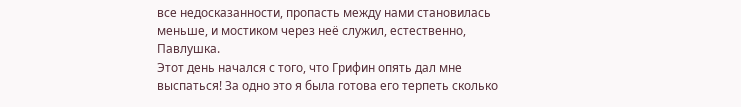все недосказанности, пропасть между нами становилась меньше, и мостиком через неё служил, естественно, Павлушка.
Этот день начался с того, что Грифин опять дал мне выспаться! За одно это я была готова его терпеть сколько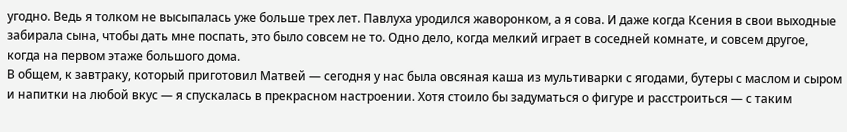угодно. Ведь я толком не высыпалась уже больше трех лет. Павлуха уродился жаворонком, а я сова. И даже когда Ксения в свои выходные забирала сына, чтобы дать мне поспать, это было совсем не то. Одно дело, когда мелкий играет в соседней комнате, и совсем другое, когда на первом этаже большого дома.
В общем, к завтраку, который приготовил Матвей — сегодня у нас была овсяная каша из мультиварки с ягодами, бутеры с маслом и сыром и напитки на любой вкус — я спускалась в прекрасном настроении. Хотя стоило бы задуматься о фигуре и расстроиться — с таким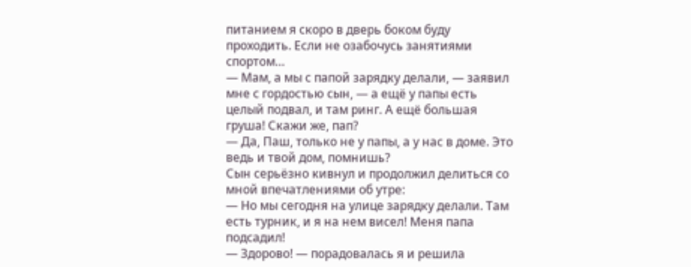питанием я скоро в дверь боком буду проходить. Если не озабочусь занятиями спортом…
— Мам, а мы с папой зарядку делали, — заявил мне с гордостью сын, — а ещё у папы есть целый подвал, и там ринг. А ещё большая груша! Скажи же, пап?
— Да, Паш, только не у папы, а у нас в доме. Это ведь и твой дом, помнишь?
Сын серьёзно кивнул и продолжил делиться со мной впечатлениями об утре:
— Но мы сегодня на улице зарядку делали. Там есть турник, и я на нем висел! Меня папа подсадил!
— Здорово! — порадовалась я и решила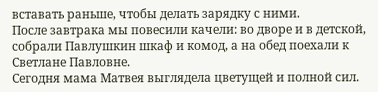вставать раньше, чтобы делать зарядку с ними.
После завтрака мы повесили качели: во дворе и в детской, собрали Павлушкин шкаф и комод, а на обед поехали к Светлане Павловне.
Сегодня мама Матвея выглядела цветущей и полной сил.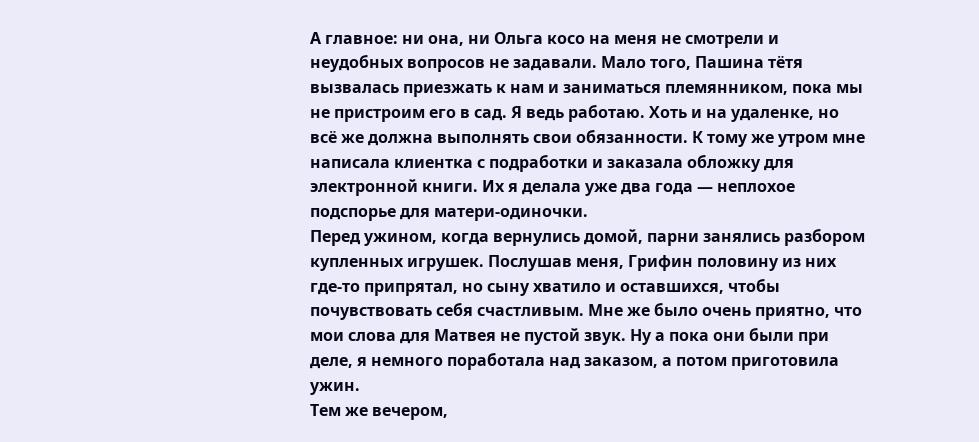А главное: ни она, ни Ольга косо на меня не смотрели и неудобных вопросов не задавали. Мало того, Пашина тётя вызвалась приезжать к нам и заниматься племянником, пока мы не пристроим его в сад. Я ведь работаю. Хоть и на удаленке, но всё же должна выполнять свои обязанности. К тому же утром мне написала клиентка с подработки и заказала обложку для электронной книги. Их я делала уже два года — неплохое подспорье для матери-одиночки.
Перед ужином, когда вернулись домой, парни занялись разбором купленных игрушек. Послушав меня, Грифин половину из них где-то припрятал, но сыну хватило и оставшихся, чтобы почувствовать себя счастливым. Мне же было очень приятно, что мои слова для Матвея не пустой звук. Ну а пока они были при деле, я немного поработала над заказом, а потом приготовила ужин.
Тем же вечером,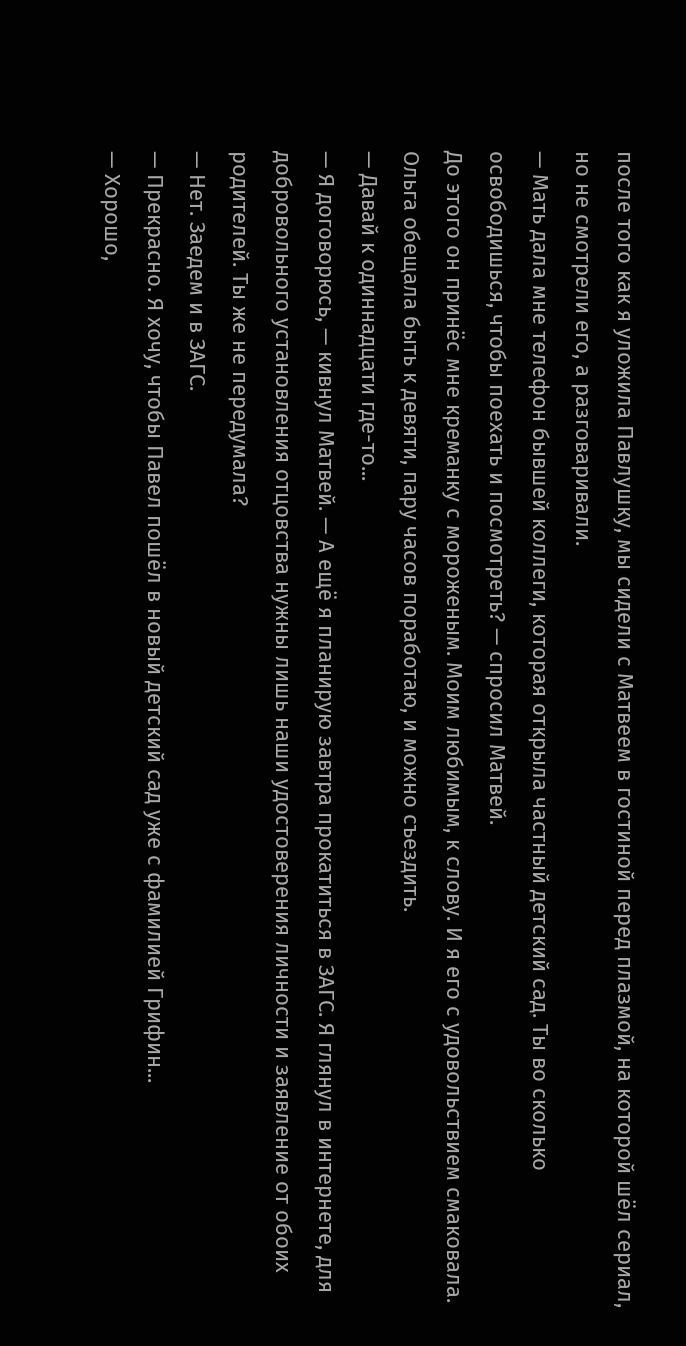после того как я уложила Павлушку, мы сидели с Матвеем в гостиной перед плазмой, на которой шёл сериал, но не смотрели его, а разговаривали.
— Мать дала мне телефон бывшей коллеги, которая открыла частный детский сад. Ты во сколько освободишься, чтобы поехать и посмотреть? — спросил Матвей.
До этого он принёс мне креманку с мороженым. Моим любимым, к слову. И я его с удовольствием смаковала.
Ольга обещала быть к девяти, пару часов поработаю, и можно съездить.
— Давай к одиннадцати где-то...
— Я договорюсь, — кивнул Матвей. — А ещё я планирую завтра прокатиться в ЗАГС. Я глянул в интернете, для добровольного установления отцовства нужны лишь наши удостоверения личности и заявление от обоих родителей. Ты же не передумала?
— Нет. Заедем и в ЗАГС.
— Прекрасно. Я хочу, чтобы Павел пошёл в новый детский сад уже с фамилией Грифин...
— Хорошо,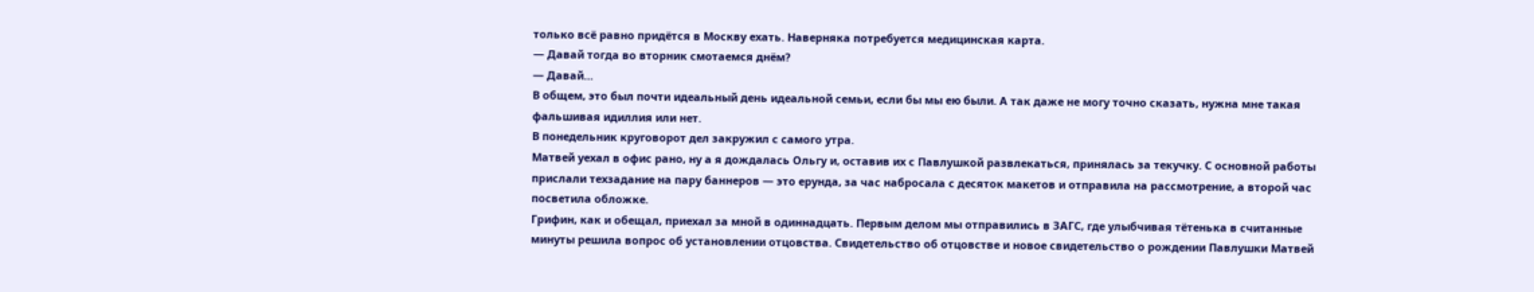только всё равно придётся в Москву ехать. Наверняка потребуется медицинская карта.
— Давай тогда во вторник смотаемся днём?
— Давай…
В общем, это был почти идеальный день идеальной семьи, если бы мы ею были. А так даже не могу точно сказать, нужна мне такая фальшивая идиллия или нет.
В понедельник круговорот дел закружил с самого утра.
Матвей уехал в офис рано, ну а я дождалась Ольгу и, оставив их с Павлушкой развлекаться, принялась за текучку. С основной работы прислали техзадание на пару баннеров — это ерунда, за час набросала с десяток макетов и отправила на рассмотрение, а второй час посветила обложке.
Грифин, как и обещал, приехал за мной в одиннадцать. Первым делом мы отправились в ЗАГС, где улыбчивая тётенька в считанные минуты решила вопрос об установлении отцовства. Свидетельство об отцовстве и новое свидетельство о рождении Павлушки Матвей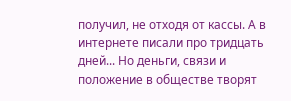получил, не отходя от кассы. А в интернете писали про тридцать дней... Но деньги, связи и положение в обществе творят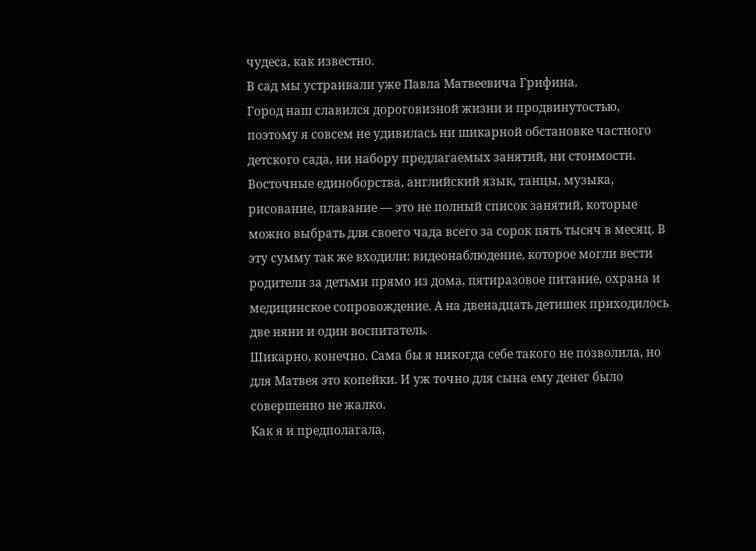чудеса, как известно.
В сад мы устраивали уже Павла Матвеевича Грифина.
Город наш славился дороговизной жизни и продвинутостью, поэтому я совсем не удивилась ни шикарной обстановке частного детского сада, ни набору предлагаемых занятий, ни стоимости. Восточные единоборства, английский язык, танцы, музыка, рисование, плавание — это не полный список занятий, которые можно выбрать для своего чада всего за сорок пять тысяч в месяц. В эту сумму так же входили: видеонаблюдение, которое могли вести родители за детьми прямо из дома, пятиразовое питание, охрана и медицинское сопровождение. А на двенадцать детишек приходилось две няни и один воспитатель.
Шикарно, конечно. Сама бы я никогда себе такого не позволила, но для Матвея это копейки. И уж точно для сына ему денег было совершенно не жалко.
Как я и предполагала,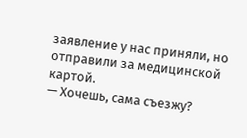заявление у нас приняли, но отправили за медицинской картой.
— Хочешь, сама съезжу?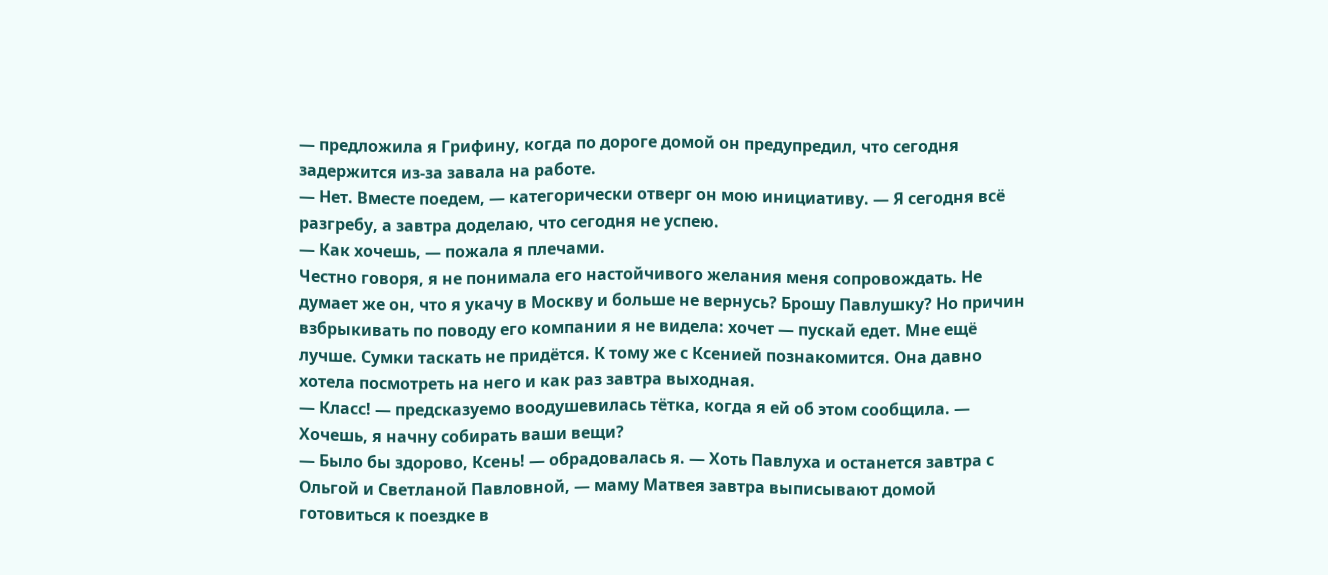— предложила я Грифину, когда по дороге домой он предупредил, что сегодня задержится из-за завала на работе.
— Нет. Вместе поедем, — категорически отверг он мою инициативу. — Я сегодня всё разгребу, а завтра доделаю, что сегодня не успею.
— Как хочешь, — пожала я плечами.
Честно говоря, я не понимала его настойчивого желания меня сопровождать. Не думает же он, что я укачу в Москву и больше не вернусь? Брошу Павлушку? Но причин взбрыкивать по поводу его компании я не видела: хочет — пускай едет. Мне ещё лучше. Сумки таскать не придётся. К тому же с Ксенией познакомится. Она давно хотела посмотреть на него и как раз завтра выходная.
— Класс! — предсказуемо воодушевилась тётка, когда я ей об этом сообщила. — Хочешь, я начну собирать ваши вещи?
— Было бы здорово, Ксень! — обрадовалась я. — Хоть Павлуха и останется завтра с Ольгой и Светланой Павловной, — маму Матвея завтра выписывают домой готовиться к поездке в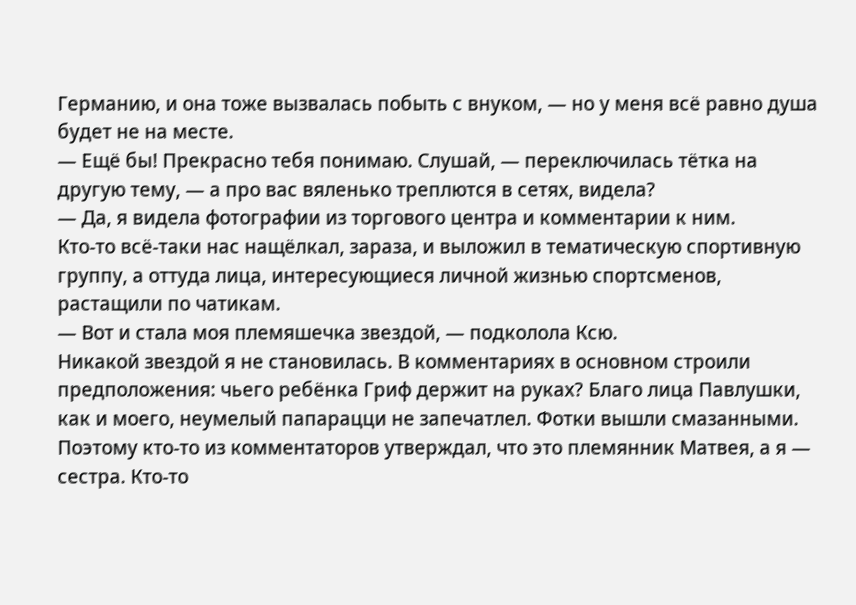Германию, и она тоже вызвалась побыть с внуком, — но у меня всё равно душа будет не на месте.
— Ещё бы! Прекрасно тебя понимаю. Слушай, — переключилась тётка на другую тему, — а про вас вяленько треплются в сетях, видела?
— Да, я видела фотографии из торгового центра и комментарии к ним.
Кто-то всё-таки нас нащёлкал, зараза, и выложил в тематическую спортивную группу, а оттуда лица, интересующиеся личной жизнью спортсменов, растащили по чатикам.
— Вот и стала моя племяшечка звездой, — подколола Ксю.
Никакой звездой я не становилась. В комментариях в основном строили предположения: чьего ребёнка Гриф держит на руках? Благо лица Павлушки, как и моего, неумелый папарацци не запечатлел. Фотки вышли смазанными. Поэтому кто-то из комментаторов утверждал, что это племянник Матвея, а я — сестра. Кто-то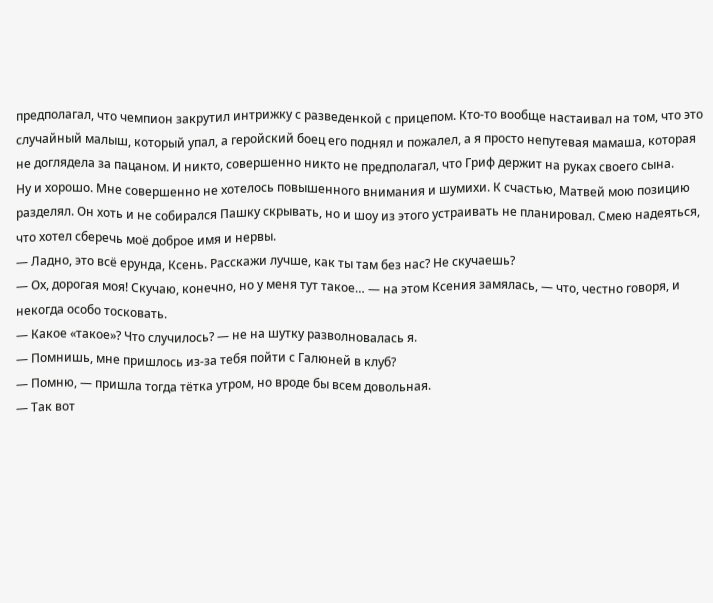предполагал, что чемпион закрутил интрижку с разведенкой с прицепом. Кто-то вообще настаивал на том, что это случайный малыш, который упал, а геройский боец его поднял и пожалел, а я просто непутевая мамаша, которая не доглядела за пацаном. И никто, совершенно никто не предполагал, что Гриф держит на руках своего сына.
Ну и хорошо. Мне совершенно не хотелось повышенного внимания и шумихи. К счастью, Матвей мою позицию разделял. Он хоть и не собирался Пашку скрывать, но и шоу из этого устраивать не планировал. Смею надеяться, что хотел сберечь моё доброе имя и нервы.
— Ладно, это всё ерунда, Ксень. Расскажи лучше, как ты там без нас? Не скучаешь?
— Ох, дорогая моя! Скучаю, конечно, но у меня тут такое… — на этом Ксения замялась, — что, честно говоря, и некогда особо тосковать.
— Какое «такое»? Что случилось? — не на шутку разволновалась я.
— Помнишь, мне пришлось из-за тебя пойти с Галюней в клуб?
— Помню, — пришла тогда тётка утром, но вроде бы всем довольная.
— Так вот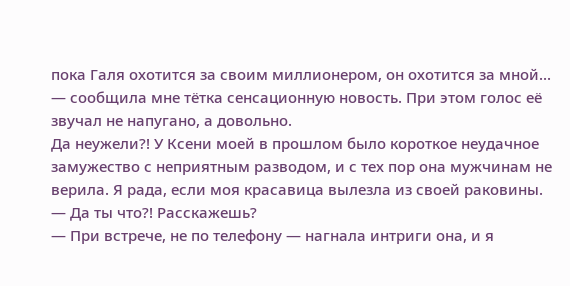пока Галя охотится за своим миллионером, он охотится за мной... — сообщила мне тётка сенсационную новость. При этом голос её звучал не напугано, а довольно.
Да неужели?! У Ксени моей в прошлом было короткое неудачное замужество с неприятным разводом, и с тех пор она мужчинам не верила. Я рада, если моя красавица вылезла из своей раковины.
— Да ты что?! Расскажешь?
— При встрече, не по телефону — нагнала интриги она, и я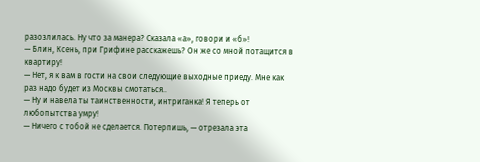разозлилась. Ну что за манера? Сказала «а», говори и «б»!
— Блин, Ксень, при Грифине расскажешь? Он же со мной потащится в квартиру!
— Нет, я к вам в гости на свои следующие выходные приеду. Мне как раз надо будет из Москвы смотаться..
— Ну и навела ты таинственности, интриганка! Я теперь от любопытства умру!
— Ничего с тобой не сделается. Потерпишь, — отрезала эта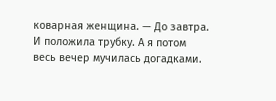коварная женщина. — До завтра.
И положила трубку. А я потом весь вечер мучилась догадками.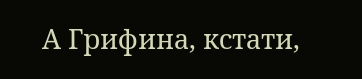А Грифина, кстати,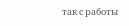так с работы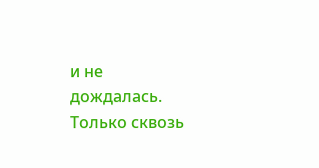и не дождалась. Только сквозь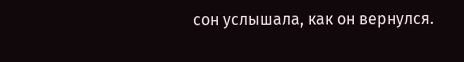сон услышала, как он вернулся.